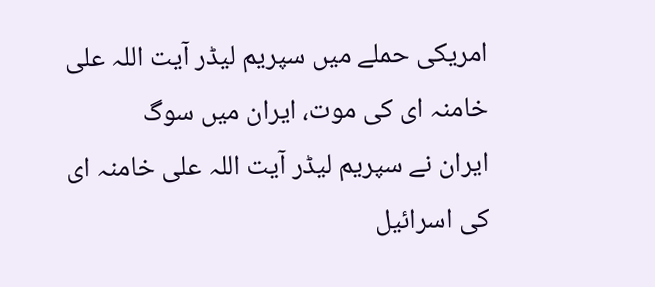امریکی حملے میں سپریم لیڈر آیت اللہ علی خامنہ ای کی موت، ایران میں سوگ
ایران نے سپریم لیڈر آیت اللہ علی خامنہ ای کی اسرائیل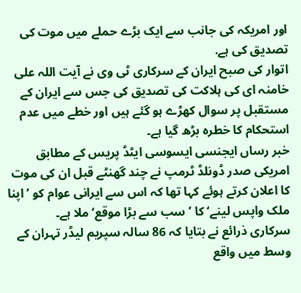اور امریکہ کی جانب سے ایک بڑے حملے میں موت کی تصدیق کی ہے.
اتوار کی صبح ایران کے سرکاری ٹی وی نے آیت اللہ علی خامنہ ای کی ہلاکت کی تصدیق کی جس سے ایران کے مستقبل پر سوال کھڑے ہو گئے ہیں اور خطے میں عدم استحکام کا خطرہ بڑھ گیا ہے۔
خبر رساں ایجنسی ایسوسی ایٹڈ پریس کے مطابق امریکی صدر ڈونلڈ ٹرمپ نے چند گھنٹے قبل ان کی موت کا اعلان کرتے ہوئے کہا تھا کہ اس سے ایرانی عوام کو ’اپنا ملک واپس لینے‘ کا ’سب سے بڑا موقع‘ ملا ہے۔
سرکاری ذرائع نے بتایا کہ 86 سالہ سپریم لیڈر تہران کے وسط میں واقع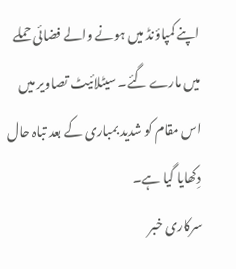اپنے کمپاؤنڈ میں ہونے والے فضائی حملے میں مارے گئے۔ سیٹلائیٹ تصاویر میں اس مقام کو شدید بمباری کے بعد تباہ حال دِکھایا گیا ہے۔
سرکاری خبر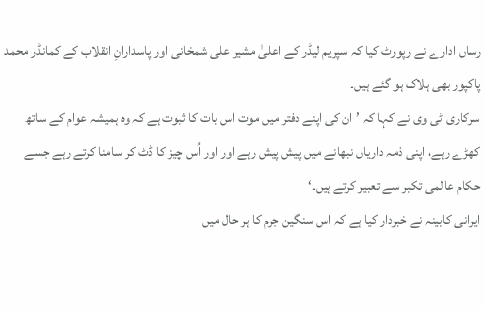رساں ادارے نے رپورٹ کیا کہ سپریم لیڈر کے اعلیٰ مشیر علی شمخانی اور پاسدارانِ انقلاب کے کمانڈر محمد پاکپور بھی ہلاک ہو گئے ہیں۔
سرکاری ٹی وی نے کہا کہ ’ان کی اپنے دفتر میں موت اس بات کا ثبوت ہے کہ وہ ہمیشہ عوام کے ساتھ کھڑے رہے، اپنی ذمہ داریاں نبھانے میں پیش پیش رہے اور اور اُس چیز کا ڈٹ کر سامنا کرتے رہے جسے حکام عالمی تکبر سے تعبیر کرتے ہیں۔‘
ایرانی کابینہ نے خبردار کیا ہے کہ اس سنگین جرم کا ہر حال میں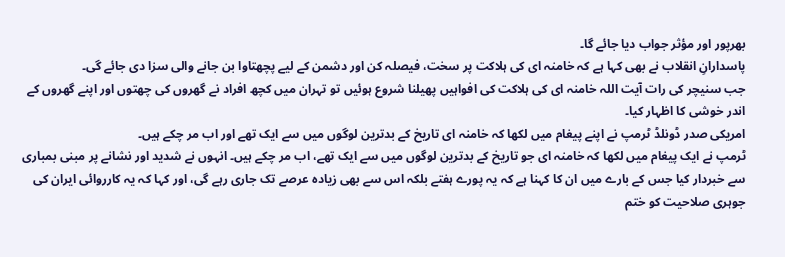بھرپور اور مؤثر جواب دیا جائے گا۔
پاسدارانِ انقلاب نے بھی کہا ہے کہ خامنہ ای کی ہلاکت پر سخت، فیصلہ کن اور دشمن کے لیے پچھتاوا بن جانے والی سزا دی جائے گی۔
جب سنیچر کی رات آیت اللہ خامنہ ای کی ہلاکت کی افواہیں پھیلنا شروع ہوئیں تو تہران میں کچھ افراد نے گھروں کی چھتوں اور اپنے گھروں کے اندر خوشی کا اظہار کیا۔
امریکی صدر ڈونلڈ ٹرمپ نے اپنے پیغام میں لکھا کہ خامنہ ای تاریخ کے بدترین لوگوں میں سے ایک تھے اور اب مر چکے ہیں۔
ٹرمپ نے ایک پیغام میں لکھا کہ خامنہ ای جو تاریخ کے بدترین لوگوں میں سے ایک تھے، اب مر چکے ہیں۔ انہوں نے شدید اور نشانے پر مبنی بمباری سے خبردار کیا جس کے بارے میں ان کا کہنا ہے کہ یہ پورے ہفتے بلکہ اس سے بھی زیادہ عرصے تک جاری رہے گی، اور کہا کہ یہ کارروائی ایران کی جوہری صلاحیت کو ختم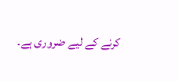کرنے کے لیے ضروری ہے۔